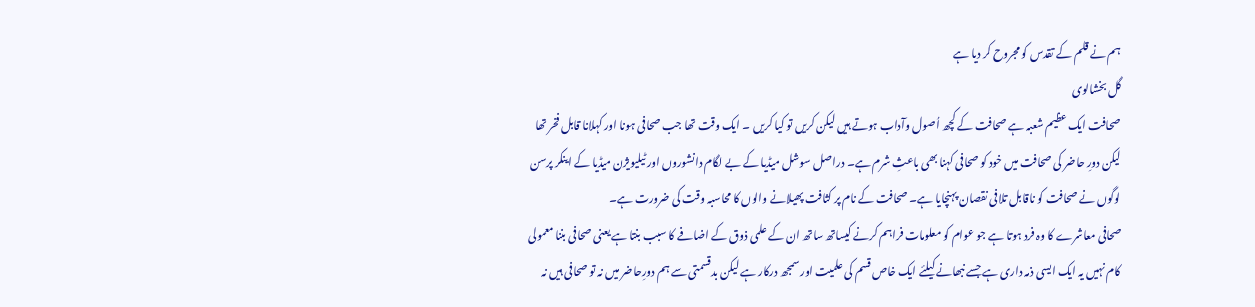ہم نے قلم کے تقدس کو مجروح کر دیا ہے
گل بخشالوی
صحافت ایک عظیم شعبہ ہے صحافت کے کچھ اُصول وآداب ہوتے ہیں لیکن کریں تو کیا کریں ۔ ایک وقت تھا جب صحافی ہونا اور کہلانا قابل فخر تھا لیکن دورِ حاضر کی صحافت میں خود کو صحافی کہنا بھی باعثِ شرم ہے۔ دراصل سوشل میڈیا کے بے لگام دانشوروں اور ٹیلیویژن میڈیا کے اینکر پرسن لوگوں نے صحافت کو ناقابل تلافی نقصان پہنچایا ہے۔ صحافت کے نام پر کثافت پھیلانے والوں کا محاسبہ وقت کی ضرورت ہے۔
صحافی معاشرے کا وہ فرد ہوتا ہے جو عوام کو معلومات فراہم کرنے کیساتھ ساتھ ان کے علمی ذوق کے اضافے کا سبب بنتا ہے یعنی صحافی بننا معمولی کام نہیں یہ ایک ایسی ذمہ داری ہے جسے نبھانے کیلئے ایک خاص قسم کی علمیت اور سمجھ درکار ہے لیکن بدقسمتی سے ہم دورِحاضر میں نہ تو صحافی ہیں نہ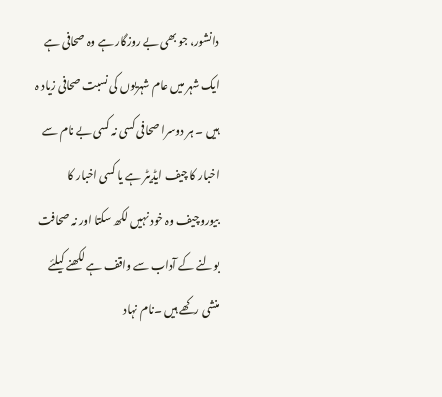دانشور، جو بھی بے روزگار ہے وہ صحافی ہے ایک شہر میں عام شہریوں کی نسبت صحافی زیاد ہ ہیں ۔ ہر دوسرا صحافی کسی نہ کسی بے نام سے اخبار کا چیف ایڈیٹر ہے یا کسی اخبار کا بیوروچیف وہ خود نہیں لکھ سکتا اور نہ صحافت بولنے کے آداب سے واقف ہے لکھنے کیلئے منشی رکھے ہیں ۔نام نہاد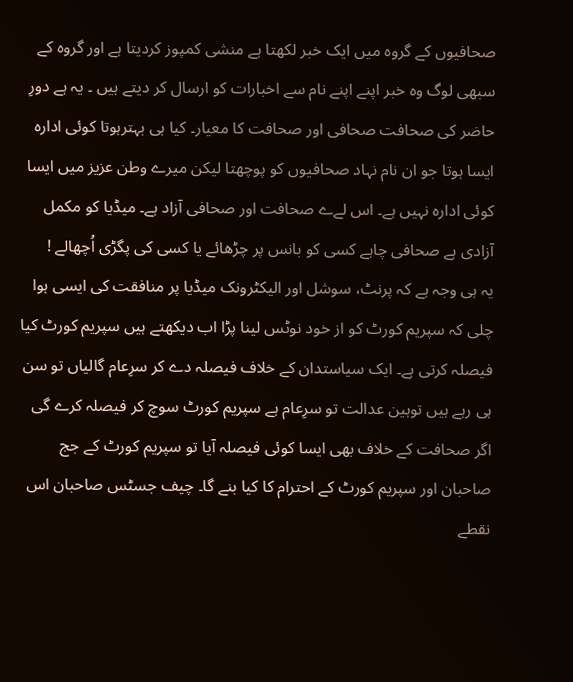صحافیوں کے گروہ میں ایک خبر لکھتا ہے منشی کمپوز کردیتا ہے اور گروہ کے سبھی لوگ وہ خبر اپنے اپنے نام سے اخبارات کو ارسال کر دیتے ہیں ۔ یہ ہے دورِ حاضر کی صحافت صحافی اور صحافت کا معیار۔ کیا ہی بہترہوتا کوئی ادارہ ایسا ہوتا جو ان نام نہاد صحافیوں کو پوچھتا لیکن میرے وطن عزیز میں ایسا کوئی ادارہ نہیں ہے۔ اس لےے صحافت اور صحافی آزاد ہے۔ میڈیا کو مکمل آزادی ہے صحافی چاہے کسی کو بانس پر چڑھائے یا کسی کی پگڑی اُچھالے !
یہ ہی وجہ ہے کہ پرنٹ، سوشل اور الیکٹرونک میڈیا پر منافقت کی ایسی ہوا چلی کہ سپریم کورٹ کو از خود نوٹس لینا پڑا اب دیکھتے ہیں سپریم کورٹ کیا فیصلہ کرتی ہے۔ ایک سیاستدان کے خلاف فیصلہ دے کر سرِعام گالیاں تو سن ہی رہے ہیں توہین عدالت تو سرِعام ہے سپریم کورٹ سوچ کر فیصلہ کرے گی اگر صحافت کے خلاف بھی ایسا کوئی فیصلہ آیا تو سپریم کورٹ کے جج صاحبان اور سپریم کورٹ کے احترام کا کیا بنے گا۔ چیف جسٹس صاحبان اس نقطے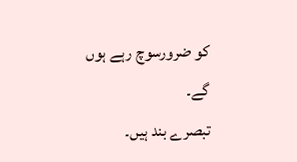کو ضرورسوچ رہے ہوں گے۔
تبصرے بند ہیں۔